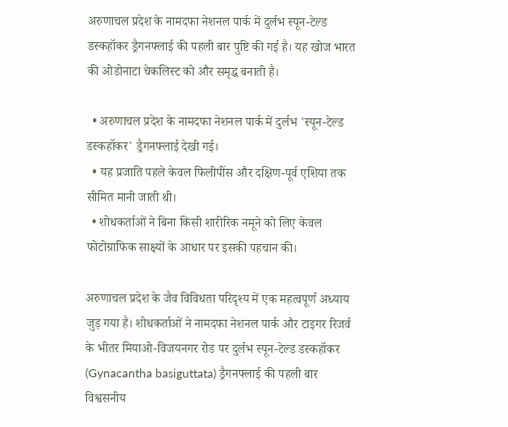अरुणाचल प्रदेश के नामदफा नेशनल पार्क में दुर्लभ स्पून-टेल्ड डस्कहॉकर ड्रैगनफ्लाई की पहली बार पुष्टि की गई है। यह खोज भारत की ओडोनाटा चेकलिस्ट को और समृद्ध बनाती है।

  • अरुणाचल प्रदेश के नामदफा नेशनल पार्क में दुर्लभ 'स्पून-टेल्ड डस्कहॉकर' ड्रैगनफ्लाई देखी गई।
  • यह प्रजाति पहले केवल फिलीपींस और दक्षिण-पूर्व एशिया तक सीमित मानी जाती थी।
  • शोधकर्ताओं ने बिना किसी शारीरिक नमूने को लिए केवल फोटोग्राफिक साक्ष्यों के आधार पर इसकी पहचान की।

अरुणाचल प्रदेश के जैव विविधता परिदृश्य में एक महत्वपूर्ण अध्याय जुड़ गया है। शोधकर्ताओं ने नामदफा नेशनल पार्क और टाइगर रिजर्व के भीतर मियाओ-विजयनगर रोड पर दुर्लभ स्पून-टेल्ड डस्कहॉकर (Gynacantha basiguttata) ड्रैगनफ्लाई की पहली बार विश्वसनीय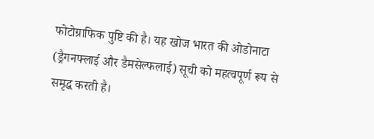फोटोग्राफिक पुष्टि की है। यह खोज भारत की ओडोनाटा (ड्रैगनफ्लाई और डैमसेल्फलाई) सूची को महत्वपूर्ण रूप से समृद्ध करती है।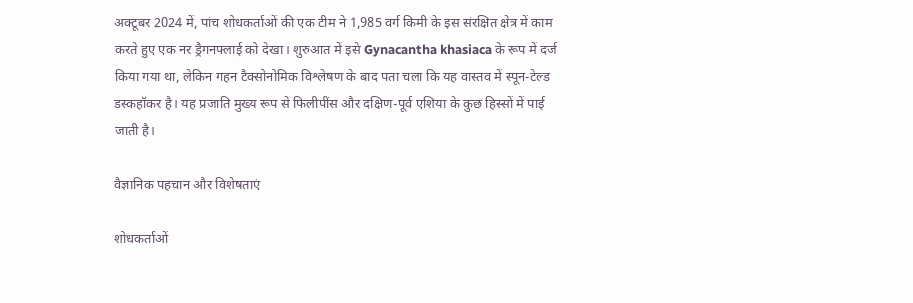अक्टूबर 2024 में, पांच शोधकर्ताओं की एक टीम ने 1,985 वर्ग किमी के इस संरक्षित क्षेत्र में काम करते हुए एक नर ड्रैगनफ्लाई को देखा। शुरुआत में इसे Gynacantha khasiaca के रूप में दर्ज किया गया था, लेकिन गहन टैक्सोनोमिक विश्लेषण के बाद पता चला कि यह वास्तव में स्पून-टेल्ड डस्कहॉकर है। यह प्रजाति मुख्य रूप से फिलीपींस और दक्षिण-पूर्व एशिया के कुछ हिस्सों में पाई जाती है।

वैज्ञानिक पहचान और विशेषताएं

शोधकर्ताओं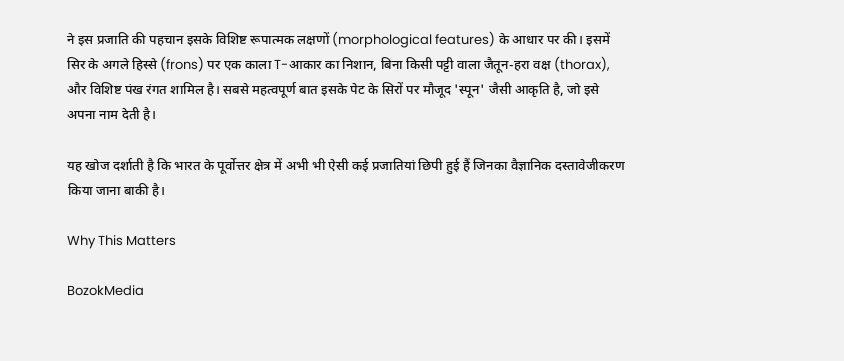ने इस प्रजाति की पहचान इसके विशिष्ट रूपात्मक लक्षणों (morphological features) के आधार पर की। इसमें सिर के अगले हिस्से (frons) पर एक काला T-आकार का निशान, बिना किसी पट्टी वाला जैतून-हरा वक्ष (thorax), और विशिष्ट पंख रंगत शामिल है। सबसे महत्वपूर्ण बात इसके पेट के सिरों पर मौजूद 'स्पून' जैसी आकृति है, जो इसे अपना नाम देती है।

यह खोज दर्शाती है कि भारत के पूर्वोत्तर क्षेत्र में अभी भी ऐसी कई प्रजातियां छिपी हुई हैं जिनका वैज्ञानिक दस्तावेजीकरण किया जाना बाकी है।

Why This Matters

BozokMedia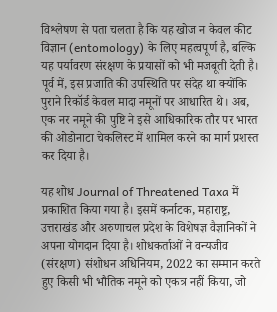विश्लेषण से पता चलता है कि यह खोज न केवल कीट विज्ञान (entomology) के लिए महत्वपूर्ण है, बल्कि यह पर्यावरण संरक्षण के प्रयासों को भी मजबूती देती है। पूर्व में, इस प्रजाति की उपस्थिति पर संदेह था क्योंकि पुराने रिकॉर्ड केवल मादा नमूनों पर आधारित थे। अब, एक नर नमूने की पुष्टि ने इसे आधिकारिक तौर पर भारत की ओडोनाटा चेकलिस्ट में शामिल करने का मार्ग प्रशस्त कर दिया है।

यह शोध Journal of Threatened Taxa में प्रकाशित किया गया है। इसमें कर्नाटक, महाराष्ट्र, उत्तराखंड और अरुणाचल प्रदेश के विशेषज्ञ वैज्ञानिकों ने अपना योगदान दिया है। शोधकर्ताओं ने वन्यजीव (संरक्षण) संशोधन अधिनियम, 2022 का सम्मान करते हुए किसी भी भौतिक नमूने को एकत्र नहीं किया, जो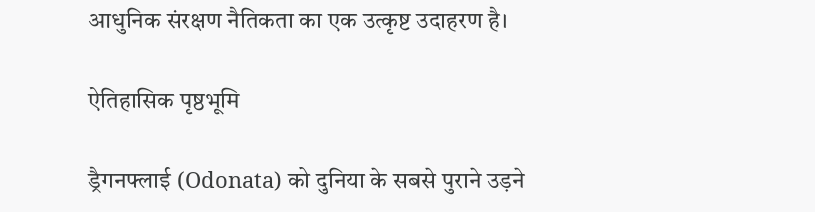आधुनिक संरक्षण नैतिकता का एक उत्कृष्ट उदाहरण है।

ऐतिहासिक पृष्ठभूमि

ड्रैगनफ्लाई (Odonata) को दुनिया के सबसे पुराने उड़ने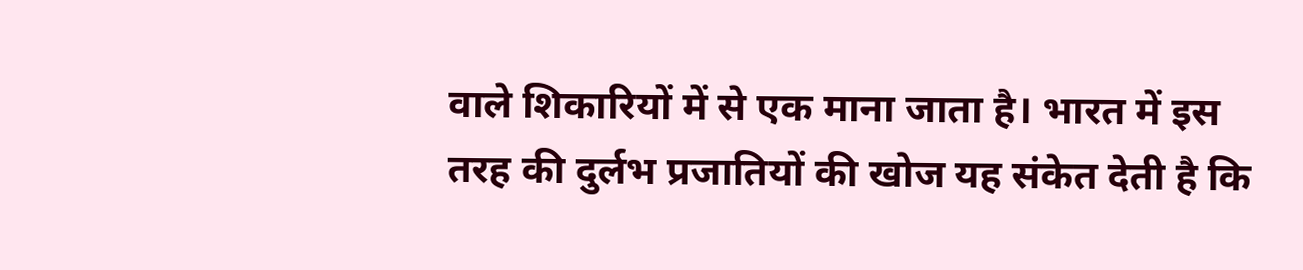वाले शिकारियों में से एक माना जाता है। भारत में इस तरह की दुर्लभ प्रजातियों की खोज यह संकेत देती है कि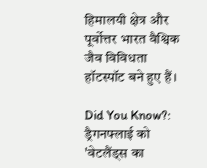हिमालयी क्षेत्र और पूर्वोत्तर भारत वैश्विक जैव विविधता हॉटस्पॉट बने हुए हैं।

Did You Know?: ड्रैगनफ्लाई को 'वेटलैंड्स का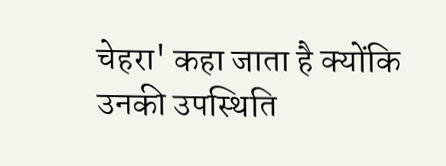चेहरा' कहा जाता है क्योंकि उनकी उपस्थिति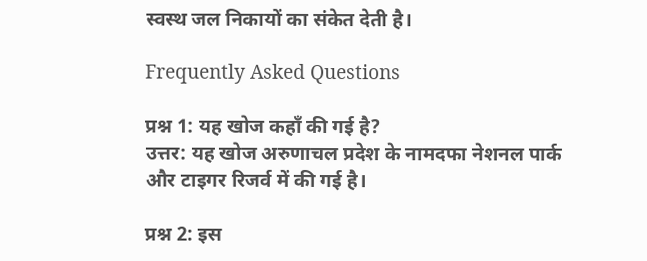स्वस्थ जल निकायों का संकेत देती है।

Frequently Asked Questions

प्रश्न 1: यह खोज कहाँ की गई है?
उत्तर: यह खोज अरुणाचल प्रदेश के नामदफा नेशनल पार्क और टाइगर रिजर्व में की गई है।

प्रश्न 2: इस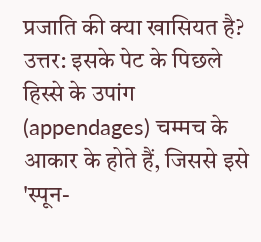प्रजाति की क्या खासियत है?
उत्तर: इसके पेट के पिछले हिस्से के उपांग (appendages) चम्मच के आकार के होते हैं, जिससे इसे 'स्पून-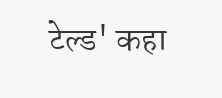टेल्ड' कहा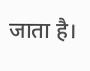जाता है।